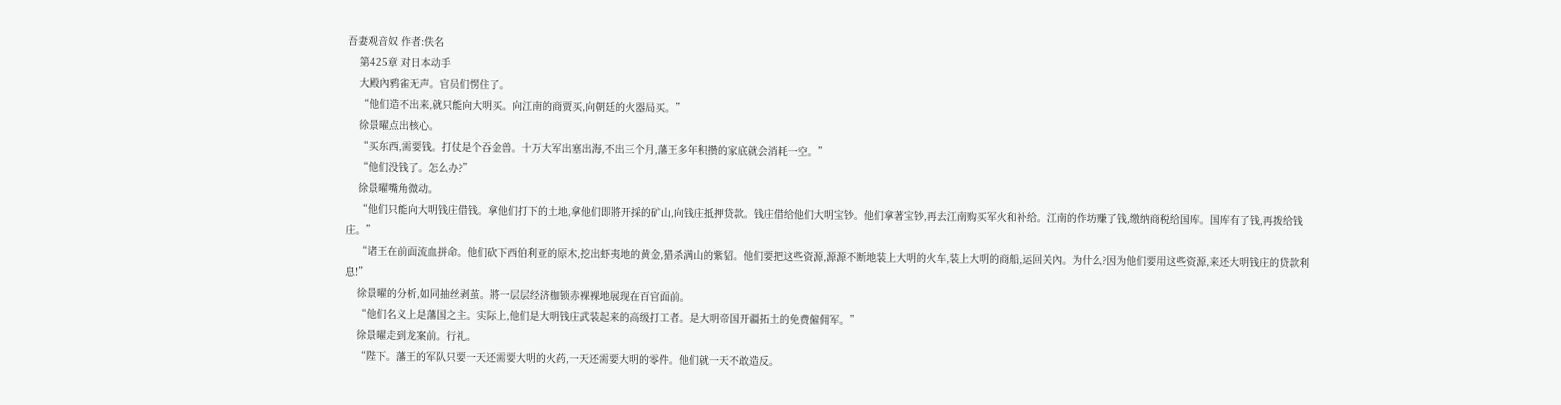吾妻观音奴 作者:佚名
    第425章 对日本动手
    大殿內鸦雀无声。官员们愣住了。
    “他们造不出来,就只能向大明买。向江南的商贾买,向朝廷的火器局买。”
    徐景曜点出核心。
    “买东西,需要钱。打仗是个吞金兽。十万大军出塞出海,不出三个月,藩王多年积攒的家底就会消耗一空。”
    “他们没钱了。怎么办?”
    徐景曜嘴角微动。
    “他们只能向大明钱庄借钱。拿他们打下的土地,拿他们即將开採的矿山,向钱庄抵押贷款。钱庄借给他们大明宝钞。他们拿著宝钞,再去江南购买军火和补给。江南的作坊赚了钱,缴纳商税给国库。国库有了钱,再拨给钱庄。”
    “诸王在前面流血拼命。他们砍下西伯利亚的原木,挖出虾夷地的黄金,猎杀满山的紫貂。他们要把这些资源,源源不断地装上大明的火车,装上大明的商船,运回关內。为什么?因为他们要用这些资源,来还大明钱庄的贷款利息!”
    徐景曜的分析,如同抽丝剥茧。將一层层经济枷锁赤裸裸地展现在百官面前。
    “他们名义上是藩国之主。实际上,他们是大明钱庄武装起来的高级打工者。是大明帝国开疆拓土的免费僱佣军。”
    徐景曜走到龙案前。行礼。
    “陛下。藩王的军队只要一天还需要大明的火药,一天还需要大明的零件。他们就一天不敢造反。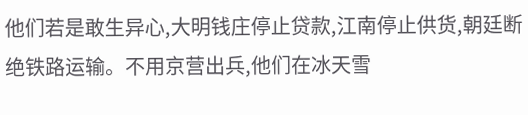他们若是敢生异心,大明钱庄停止贷款,江南停止供货,朝廷断绝铁路运输。不用京营出兵,他们在冰天雪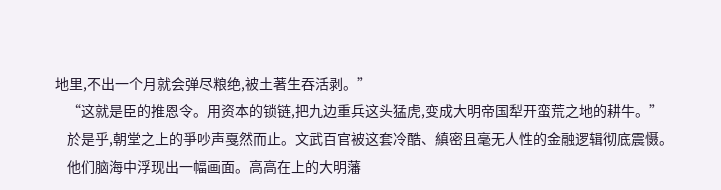地里,不出一个月就会弹尽粮绝,被土著生吞活剥。”
    “这就是臣的推恩令。用资本的锁链,把九边重兵这头猛虎,变成大明帝国犁开蛮荒之地的耕牛。”
    於是乎,朝堂之上的爭吵声戛然而止。文武百官被这套冷酷、縝密且毫无人性的金融逻辑彻底震慑。
    他们脑海中浮现出一幅画面。高高在上的大明藩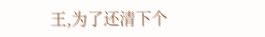王,为了还清下个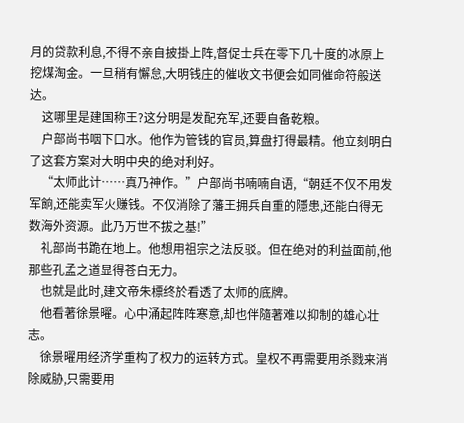月的贷款利息,不得不亲自披掛上阵,督促士兵在零下几十度的冰原上挖煤淘金。一旦稍有懈怠,大明钱庄的催收文书便会如同催命符般送达。
    这哪里是建国称王?这分明是发配充军,还要自备乾粮。
    户部尚书咽下口水。他作为管钱的官员,算盘打得最精。他立刻明白了这套方案对大明中央的绝对利好。
    “太师此计……真乃神作。”户部尚书喃喃自语,“朝廷不仅不用发军餉,还能卖军火赚钱。不仅消除了藩王拥兵自重的隱患,还能白得无数海外资源。此乃万世不拔之基!”
    礼部尚书跪在地上。他想用祖宗之法反驳。但在绝对的利益面前,他那些孔孟之道显得苍白无力。
    也就是此时,建文帝朱標终於看透了太师的底牌。
    他看著徐景曜。心中涌起阵阵寒意,却也伴隨著难以抑制的雄心壮志。
    徐景曜用经济学重构了权力的运转方式。皇权不再需要用杀戮来消除威胁,只需要用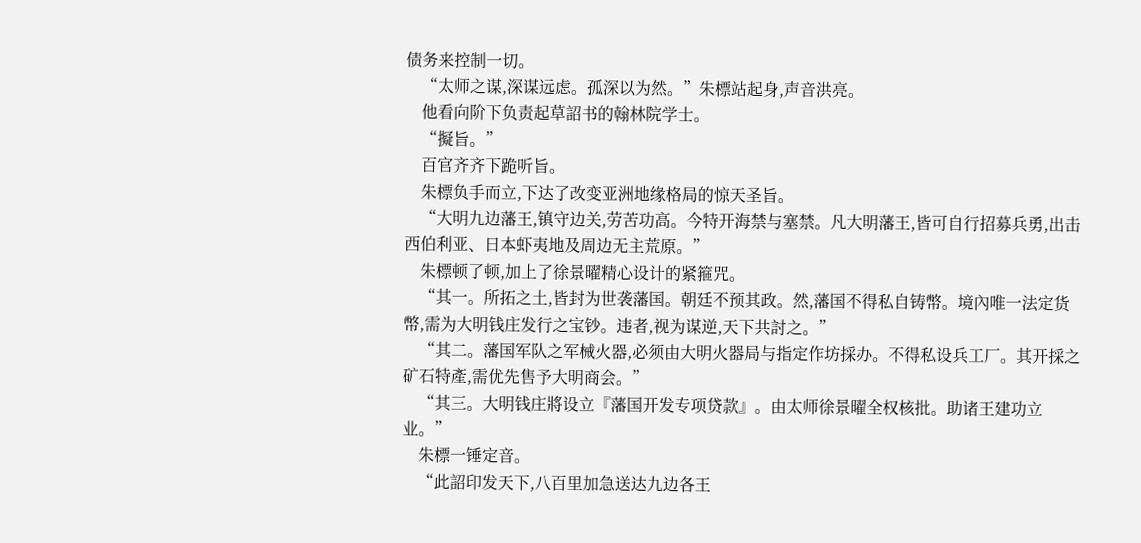债务来控制一切。
    “太师之谋,深谋远虑。孤深以为然。”朱標站起身,声音洪亮。
    他看向阶下负责起草詔书的翰林院学士。
    “擬旨。”
    百官齐齐下跪听旨。
    朱標负手而立,下达了改变亚洲地缘格局的惊天圣旨。
    “大明九边藩王,镇守边关,劳苦功高。今特开海禁与塞禁。凡大明藩王,皆可自行招募兵勇,出击西伯利亚、日本虾夷地及周边无主荒原。”
    朱標顿了顿,加上了徐景曜精心设计的紧箍咒。
    “其一。所拓之土,皆封为世袭藩国。朝廷不预其政。然,藩国不得私自铸幣。境內唯一法定货幣,需为大明钱庄发行之宝钞。违者,视为谋逆,天下共討之。”
    “其二。藩国军队之军械火器,必须由大明火器局与指定作坊採办。不得私设兵工厂。其开採之矿石特產,需优先售予大明商会。”
    “其三。大明钱庄將设立『藩国开发专项贷款』。由太师徐景曜全权核批。助诸王建功立业。”
    朱標一锤定音。
    “此詔印发天下,八百里加急送达九边各王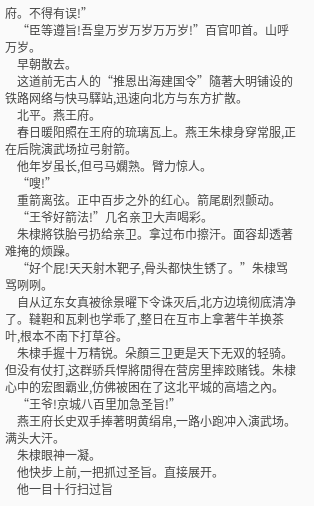府。不得有误!”
    “臣等遵旨!吾皇万岁万岁万万岁!”百官叩首。山呼万岁。
    早朝散去。
    这道前无古人的“推恩出海建国令”隨著大明铺设的铁路网络与快马驛站,迅速向北方与东方扩散。
    北平。燕王府。
    春日暖阳照在王府的琉璃瓦上。燕王朱棣身穿常服,正在后院演武场拉弓射箭。
    他年岁虽长,但弓马嫻熟。臂力惊人。
    “嗖!”
    重箭离弦。正中百步之外的红心。箭尾剧烈颤动。
    “王爷好箭法!”几名亲卫大声喝彩。
    朱棣將铁胎弓扔给亲卫。拿过布巾擦汗。面容却透著难掩的烦躁。
    “好个屁!天天射木靶子,骨头都快生锈了。”朱棣骂骂咧咧。
    自从辽东女真被徐景曜下令诛灭后,北方边境彻底清净了。韃靼和瓦剌也学乖了,整日在互市上拿著牛羊换茶叶,根本不南下打草谷。
    朱棣手握十万精锐。朵顏三卫更是天下无双的轻骑。但没有仗打,这群骄兵悍將閒得在营房里摔跤赌钱。朱棣心中的宏图霸业,仿佛被困在了这北平城的高墙之內。
    “王爷!京城八百里加急圣旨!”
    燕王府长史双手捧著明黄绢帛,一路小跑冲入演武场。满头大汗。
    朱棣眼神一凝。
    他快步上前,一把抓过圣旨。直接展开。
    他一目十行扫过旨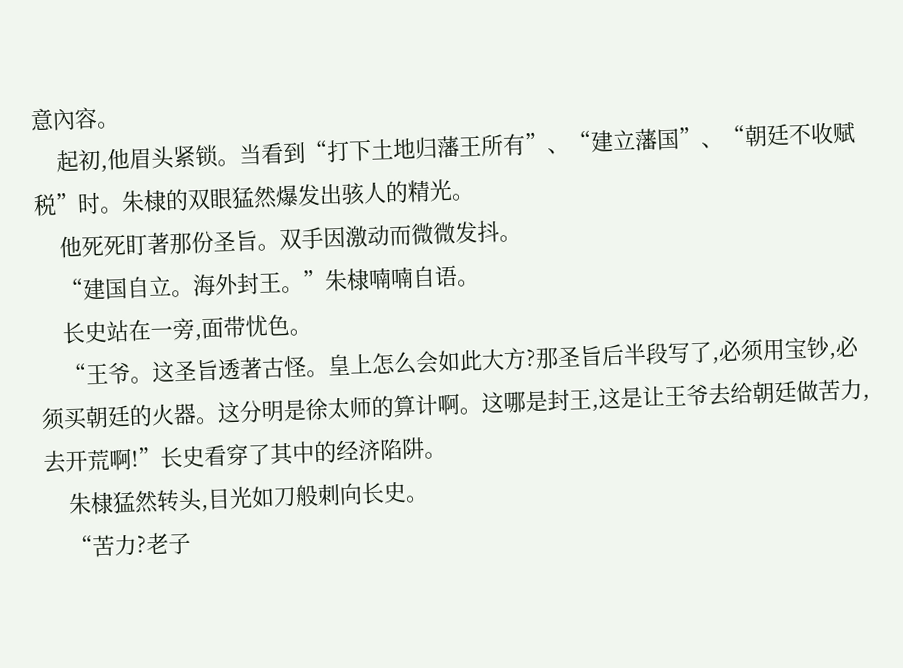意內容。
    起初,他眉头紧锁。当看到“打下土地归藩王所有”、“建立藩国”、“朝廷不收赋税”时。朱棣的双眼猛然爆发出骇人的精光。
    他死死盯著那份圣旨。双手因激动而微微发抖。
    “建国自立。海外封王。”朱棣喃喃自语。
    长史站在一旁,面带忧色。
    “王爷。这圣旨透著古怪。皇上怎么会如此大方?那圣旨后半段写了,必须用宝钞,必须买朝廷的火器。这分明是徐太师的算计啊。这哪是封王,这是让王爷去给朝廷做苦力,去开荒啊!”长史看穿了其中的经济陷阱。
    朱棣猛然转头,目光如刀般刺向长史。
    “苦力?老子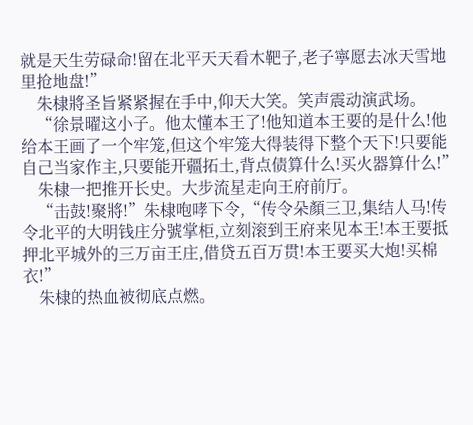就是天生劳碌命!留在北平天天看木靶子,老子寧愿去冰天雪地里抢地盘!”
    朱棣將圣旨紧紧握在手中,仰天大笑。笑声震动演武场。
    “徐景曜这小子。他太懂本王了!他知道本王要的是什么!他给本王画了一个牢笼,但这个牢笼大得装得下整个天下!只要能自己当家作主,只要能开疆拓土,背点债算什么!买火器算什么!”
    朱棣一把推开长史。大步流星走向王府前厅。
    “击鼓!聚將!”朱棣咆哮下令,“传令朵顏三卫,集结人马!传令北平的大明钱庄分號掌柜,立刻滚到王府来见本王!本王要抵押北平城外的三万亩王庄,借贷五百万贯!本王要买大炮!买棉衣!”
    朱棣的热血被彻底点燃。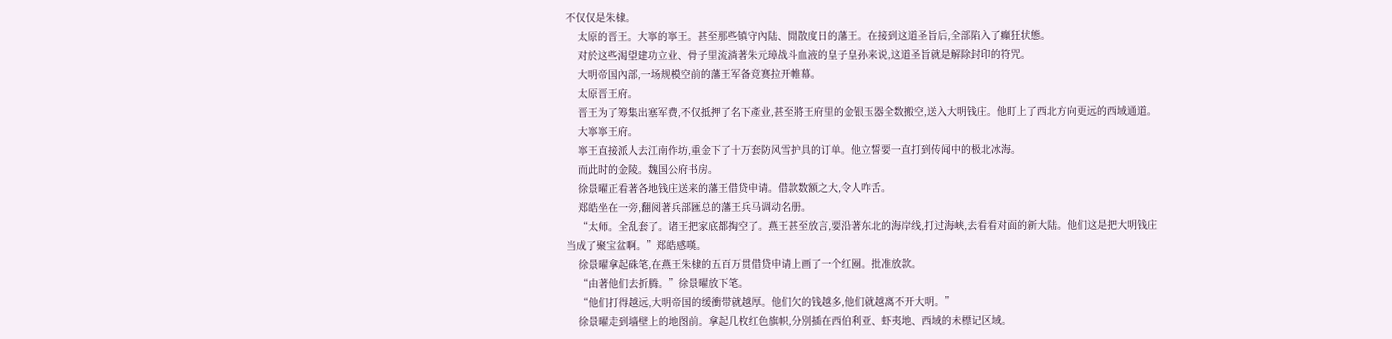不仅仅是朱棣。
    太原的晋王。大寧的寧王。甚至那些镇守內陆、閒散度日的藩王。在接到这道圣旨后,全部陷入了癲狂状態。
    对於这些渴望建功立业、骨子里流淌著朱元璋战斗血液的皇子皇孙来说,这道圣旨就是解除封印的符咒。
    大明帝国內部,一场规模空前的藩王军备竞赛拉开帷幕。
    太原晋王府。
    晋王为了筹集出塞军费,不仅抵押了名下產业,甚至將王府里的金银玉器全数搬空,送入大明钱庄。他盯上了西北方向更远的西域通道。
    大寧寧王府。
    寧王直接派人去江南作坊,重金下了十万套防风雪护具的订单。他立誓要一直打到传闻中的极北冰海。
    而此时的金陵。魏国公府书房。
    徐景曜正看著各地钱庄送来的藩王借贷申请。借款数额之大,令人咋舌。
    郑皓坐在一旁,翻阅著兵部匯总的藩王兵马调动名册。
    “太师。全乱套了。诸王把家底都掏空了。燕王甚至放言,要沿著东北的海岸线,打过海峡,去看看对面的新大陆。他们这是把大明钱庄当成了聚宝盆啊。”郑皓感嘆。
    徐景曜拿起硃笔,在燕王朱棣的五百万贯借贷申请上画了一个红圈。批准放款。
    “由著他们去折腾。”徐景曜放下笔。
    “他们打得越远,大明帝国的缓衝带就越厚。他们欠的钱越多,他们就越离不开大明。”
    徐景曜走到墙壁上的地图前。拿起几枚红色旗帜,分別插在西伯利亚、虾夷地、西域的未標记区域。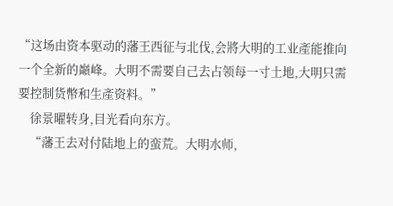“这场由资本驱动的藩王西征与北伐,会將大明的工业產能推向一个全新的巔峰。大明不需要自己去占领每一寸土地,大明只需要控制货幣和生產资料。”
    徐景曜转身,目光看向东方。
    “藩王去对付陆地上的蛮荒。大明水师,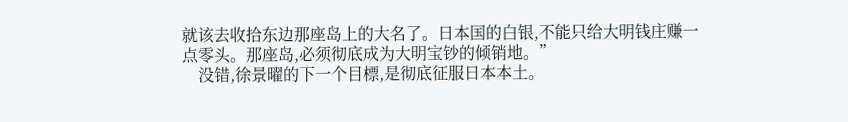就该去收拾东边那座岛上的大名了。日本国的白银,不能只给大明钱庄赚一点零头。那座岛,必须彻底成为大明宝钞的倾销地。”
    没错,徐景曜的下一个目標,是彻底征服日本本土。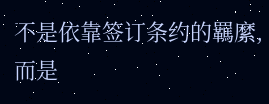不是依靠签订条约的羈縻,而是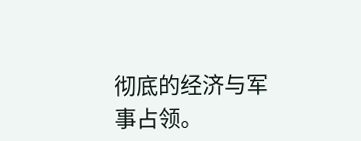彻底的经济与军事占领。